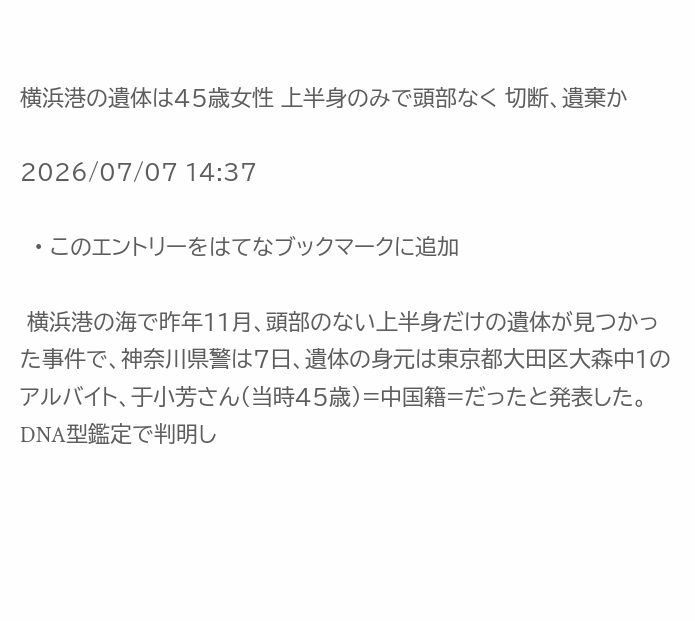横浜港の遺体は45歳女性 上半身のみで頭部なく 切断、遺棄か

2026/07/07 14:37

  • このエントリーをはてなブックマークに追加

 横浜港の海で昨年11月、頭部のない上半身だけの遺体が見つかった事件で、神奈川県警は7日、遺体の身元は東京都大田区大森中1のアルバイト、于小芳さん(当時45歳)=中国籍=だったと発表した。DNA型鑑定で判明し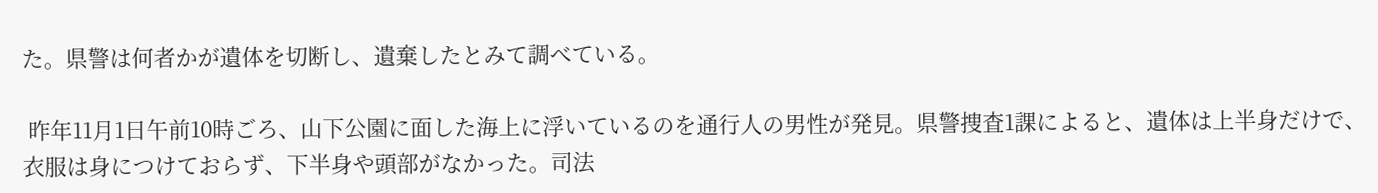た。県警は何者かが遺体を切断し、遺棄したとみて調べている。

 昨年11月1日午前10時ごろ、山下公園に面した海上に浮いているのを通行人の男性が発見。県警捜査1課によると、遺体は上半身だけで、衣服は身につけておらず、下半身や頭部がなかった。司法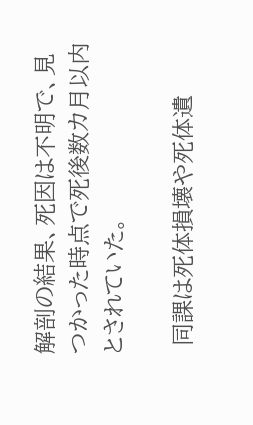解剖の結果、死因は不明で、見つかった時点で死後数カ月以内とされていた。

 同課は死体損壊や死体遺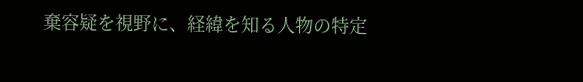棄容疑を視野に、経緯を知る人物の特定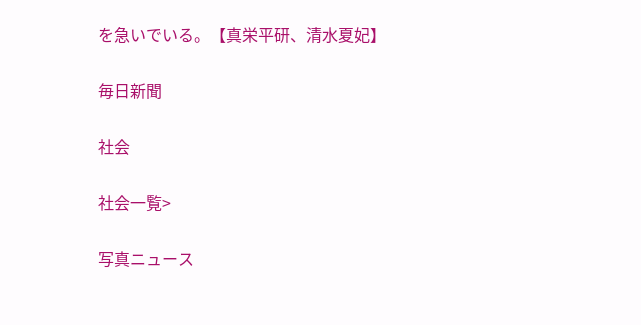を急いでいる。【真栄平研、清水夏妃】

毎日新聞

社会

社会一覧>

写真ニュース